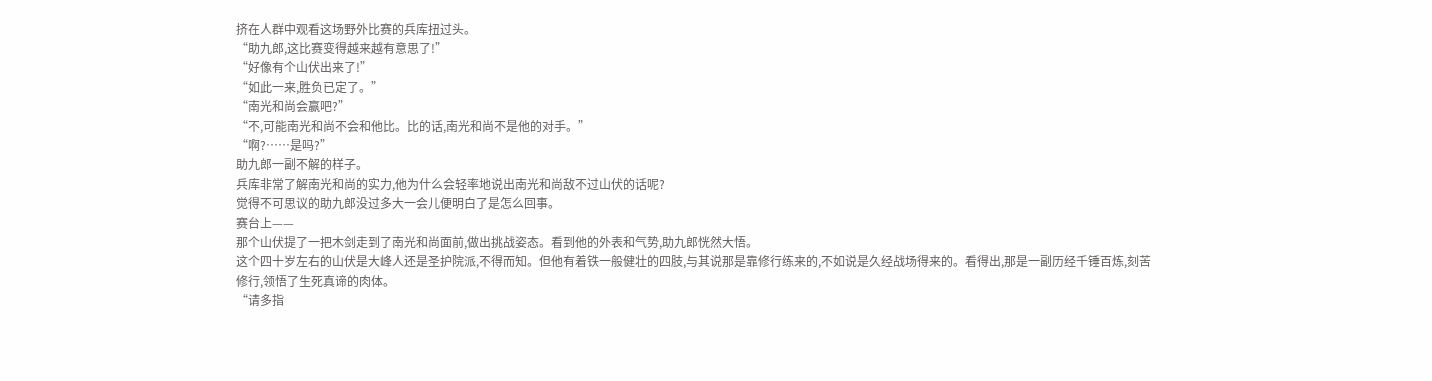挤在人群中观看这场野外比赛的兵库扭过头。
“助九郎,这比赛变得越来越有意思了!”
“好像有个山伏出来了!”
“如此一来,胜负已定了。”
“南光和尚会赢吧?”
“不,可能南光和尚不会和他比。比的话,南光和尚不是他的对手。”
“啊?……是吗?”
助九郎一副不解的样子。
兵库非常了解南光和尚的实力,他为什么会轻率地说出南光和尚敌不过山伏的话呢?
觉得不可思议的助九郎没过多大一会儿便明白了是怎么回事。
赛台上——
那个山伏提了一把木剑走到了南光和尚面前,做出挑战姿态。看到他的外表和气势,助九郎恍然大悟。
这个四十岁左右的山伏是大峰人还是圣护院派,不得而知。但他有着铁一般健壮的四肢,与其说那是靠修行练来的,不如说是久经战场得来的。看得出,那是一副历经千锤百炼,刻苦修行,领悟了生死真谛的肉体。
“请多指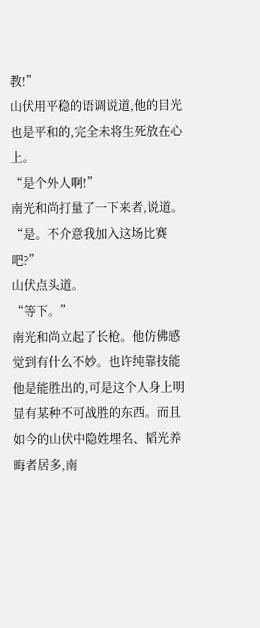教!”
山伏用平稳的语调说道,他的目光也是平和的,完全未将生死放在心上。
“是个外人啊!”
南光和尚打量了一下来者,说道。
“是。不介意我加入这场比赛吧?”
山伏点头道。
“等下。”
南光和尚立起了长枪。他仿佛感觉到有什么不妙。也许纯靠技能他是能胜出的,可是这个人身上明显有某种不可战胜的东西。而且如今的山伏中隐姓埋名、韬光养晦者居多,南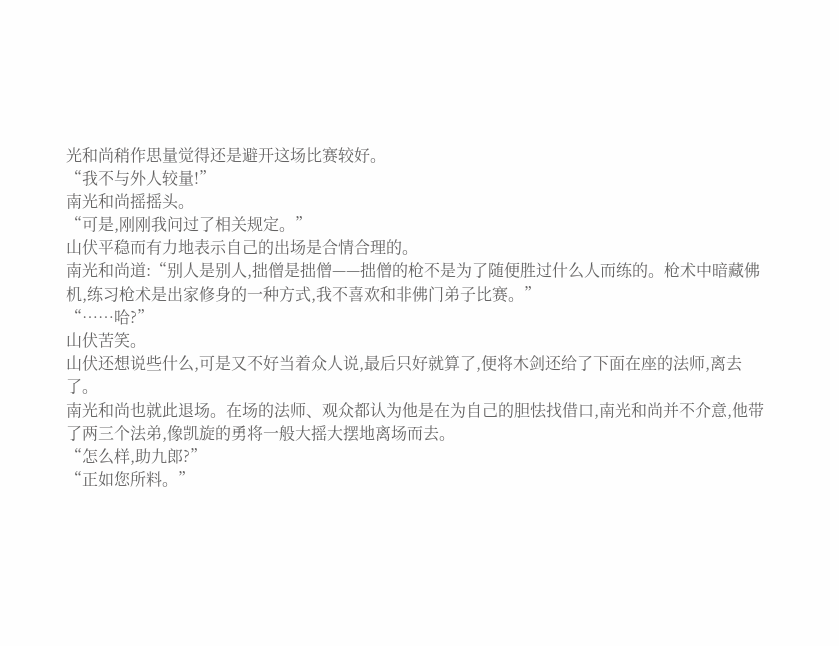光和尚稍作思量觉得还是避开这场比赛较好。
“我不与外人较量!”
南光和尚摇摇头。
“可是,刚刚我问过了相关规定。”
山伏平稳而有力地表示自己的出场是合情合理的。
南光和尚道:“别人是别人,拙僧是拙僧——拙僧的枪不是为了随便胜过什么人而练的。枪术中暗藏佛机,练习枪术是出家修身的一种方式,我不喜欢和非佛门弟子比赛。”
“……哈?”
山伏苦笑。
山伏还想说些什么,可是又不好当着众人说,最后只好就算了,便将木剑还给了下面在座的法师,离去了。
南光和尚也就此退场。在场的法师、观众都认为他是在为自己的胆怯找借口,南光和尚并不介意,他带了两三个法弟,像凯旋的勇将一般大摇大摆地离场而去。
“怎么样,助九郎?”
“正如您所料。”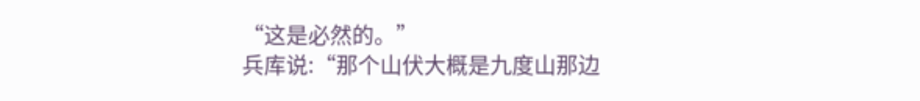“这是必然的。”
兵库说:“那个山伏大概是九度山那边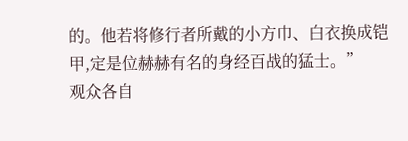的。他若将修行者所戴的小方巾、白衣换成铠甲,定是位赫赫有名的身经百战的猛士。”
观众各自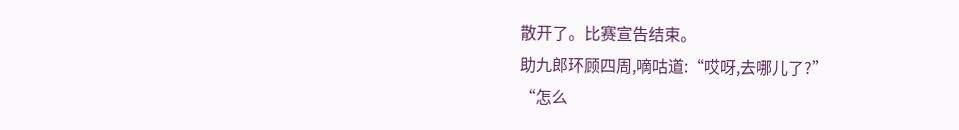散开了。比赛宣告结束。
助九郎环顾四周,嘀咕道:“哎呀,去哪儿了?”
“怎么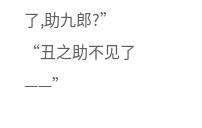了,助九郎?”
“丑之助不见了——”